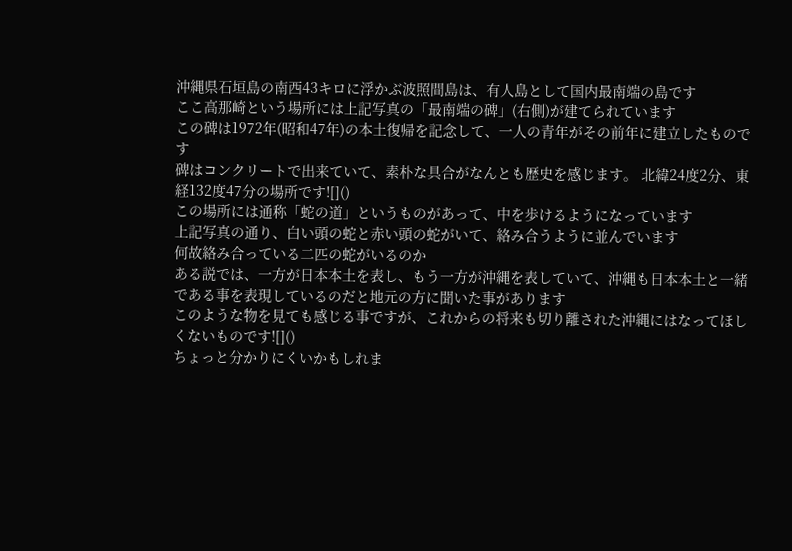沖縄県石垣島の南西43キロに浮かぶ波照間島は、有人島として国内最南端の島です
ここ高那崎という場所には上記写真の「最南端の碑」(右側)が建てられています
この碑は1972年(昭和47年)の本土復帰を記念して、一人の青年がその前年に建立したものです
碑はコンクリートで出来ていて、素朴な具合がなんとも歴史を感じます。 北緯24度2分、東経132度47分の場所です![]()
この場所には通称「蛇の道」というものがあって、中を歩けるようになっています
上記写真の通り、白い頭の蛇と赤い頭の蛇がいて、絡み合うように並んでいます
何故絡み合っている二匹の蛇がいるのか
ある説では、一方が日本本土を表し、もう一方が沖縄を表していて、沖縄も日本本土と一緒である事を表現しているのだと地元の方に聞いた事があります
このような物を見ても感じる事ですが、これからの将来も切り離された沖縄にはなってほしくないものです![]()
ちょっと分かりにくいかもしれま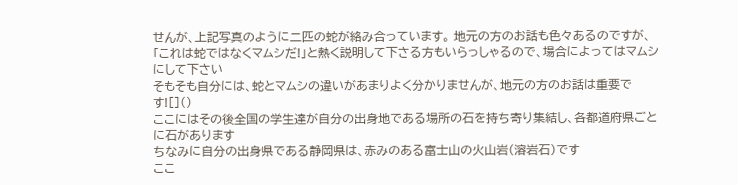せんが、上記写真のように二匹の蛇が絡み合っています。 地元の方のお話も色々あるのですが、「これは蛇ではなくマムシだ!」と熱く説明して下さる方もいらっしゃるので、場合によってはマムシにして下さい
そもそも自分には、蛇とマムシの違いがあまりよく分かりませんが、地元の方のお話は重要です![]()
ここにはその後全国の学生達が自分の出身地である場所の石を持ち寄り集結し、各都道府県ごとに石があります
ちなみに自分の出身県である静岡県は、赤みのある富士山の火山岩(溶岩石)です
ここ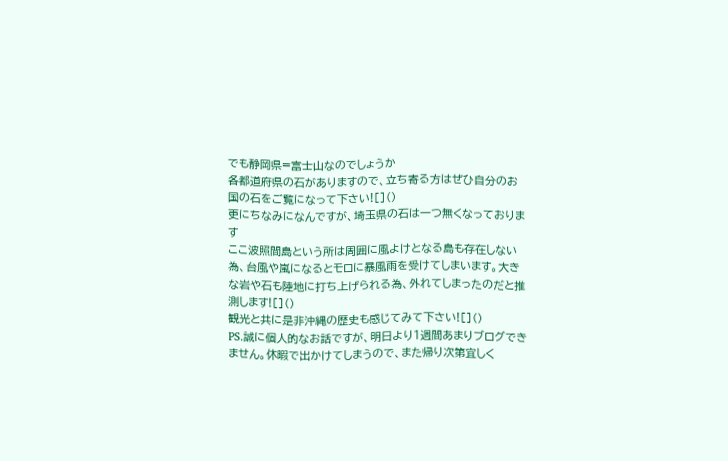でも静岡県=富士山なのでしょうか
各都道府県の石がありますので、立ち寄る方はぜひ自分のお国の石をご覧になって下さい![]()
更にちなみになんですが、埼玉県の石は一つ無くなっております
ここ波照間島という所は周囲に風よけとなる島も存在しない為、台風や嵐になるとモロに暴風雨を受けてしまいます。大きな岩や石も陸地に打ち上げられる為、外れてしまったのだと推測します![]()
観光と共に是非沖縄の歴史も感じてみて下さい![]()
PS.誠に個人的なお話ですが、明日より1週間あまりブログできません。休暇で出かけてしまうので、また帰り次第宜しく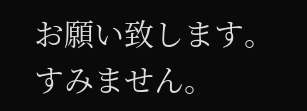お願い致します。すみません。